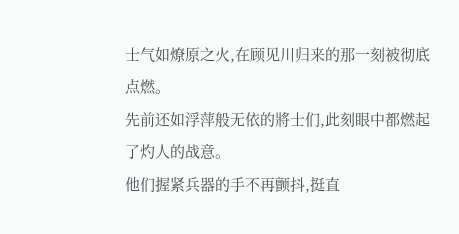士气如燎原之火,在顾见川归来的那一刻被彻底点燃。
先前还如浮萍般无依的將士们,此刻眼中都燃起了灼人的战意。
他们握紧兵器的手不再颤抖,挺直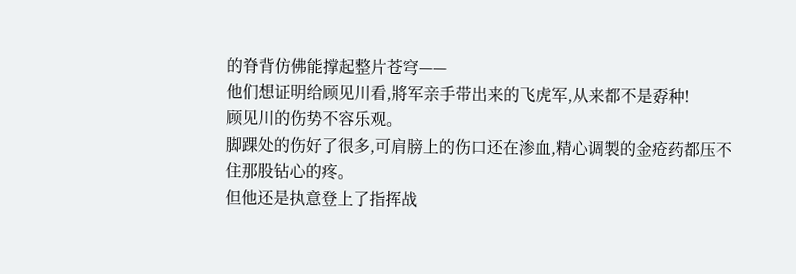的脊背仿佛能撑起整片苍穹——
他们想证明给顾见川看,將军亲手带出来的飞虎军,从来都不是孬种!
顾见川的伤势不容乐观。
脚踝处的伤好了很多,可肩膀上的伤口还在渗血,精心调製的金疮药都压不住那股钻心的疼。
但他还是执意登上了指挥战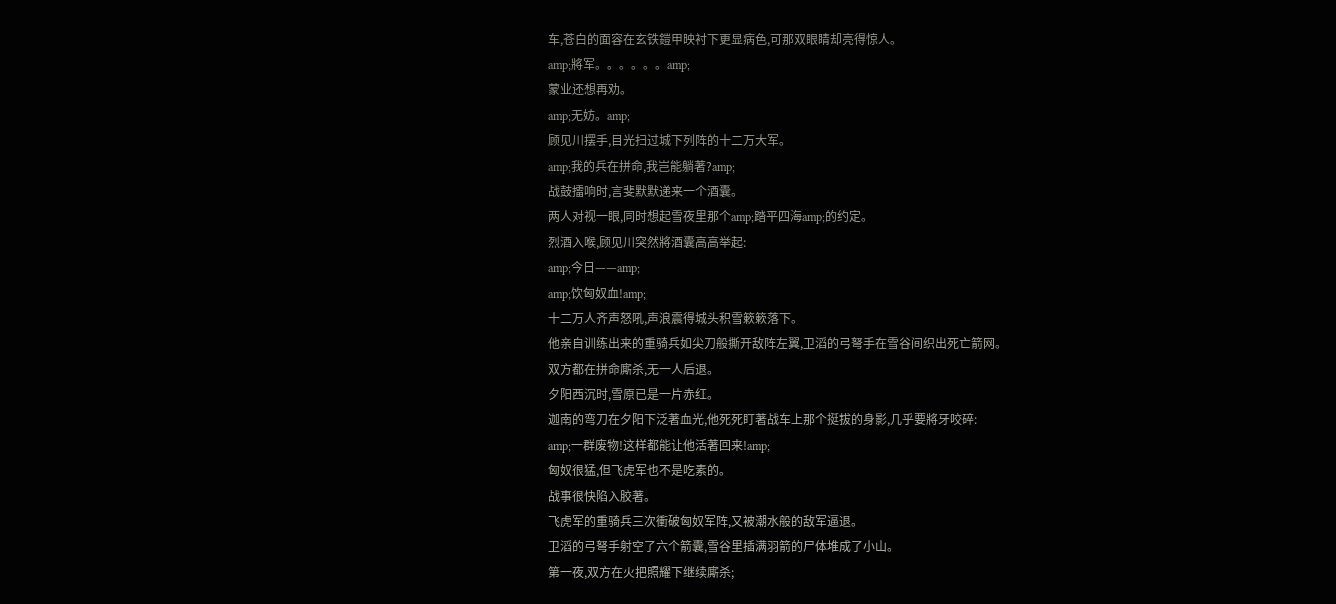车,苍白的面容在玄铁鎧甲映衬下更显病色,可那双眼睛却亮得惊人。
amp;將军。。。。。。amp;
蒙业还想再劝。
amp;无妨。amp;
顾见川摆手,目光扫过城下列阵的十二万大军。
amp;我的兵在拼命,我岂能躺著?amp;
战鼓擂响时,言斐默默递来一个酒囊。
两人对视一眼,同时想起雪夜里那个amp;踏平四海amp;的约定。
烈酒入喉,顾见川突然將酒囊高高举起:
amp;今日——amp;
amp;饮匈奴血!amp;
十二万人齐声怒吼,声浪震得城头积雪簌簌落下。
他亲自训练出来的重骑兵如尖刀般撕开敌阵左翼,卫滔的弓弩手在雪谷间织出死亡箭网。
双方都在拼命廝杀,无一人后退。
夕阳西沉时,雪原已是一片赤红。
迦南的弯刀在夕阳下泛著血光,他死死盯著战车上那个挺拔的身影,几乎要將牙咬碎:
amp;一群废物!这样都能让他活著回来!amp;
匈奴很猛,但飞虎军也不是吃素的。
战事很快陷入胶著。
飞虎军的重骑兵三次衝破匈奴军阵,又被潮水般的敌军逼退。
卫滔的弓弩手射空了六个箭囊,雪谷里插满羽箭的尸体堆成了小山。
第一夜,双方在火把照耀下继续廝杀;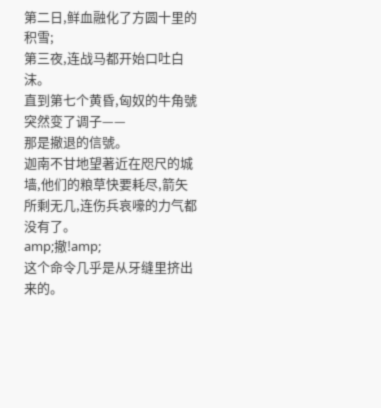第二日,鲜血融化了方圆十里的积雪;
第三夜,连战马都开始口吐白沫。
直到第七个黄昏,匈奴的牛角號突然变了调子——
那是撤退的信號。
迦南不甘地望著近在咫尺的城墙,他们的粮草快要耗尽,箭矢所剩无几,连伤兵哀嚎的力气都没有了。
amp;撤!amp;
这个命令几乎是从牙缝里挤出来的。